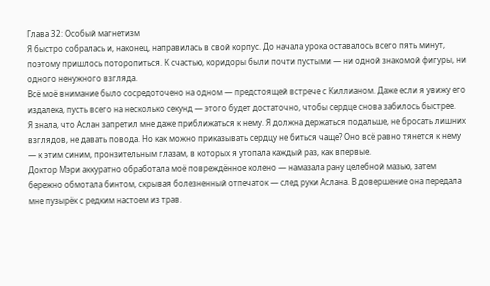Глава 32: Особый магнетизм
Я быстро собралась и, наконец, направилась в свой корпус. До начала урока оставалось всего пять минут, поэтому пришлось поторопиться. К счастью, коридоры были почти пустыми — ни одной знакомой фигуры, ни одного ненужного взгляда.
Всё моё внимание было сосредоточено на одном — предстоящей встрече с Киллианом. Даже если я увижу его издалека, пусть всего на несколько секунд — этого будет достаточно, чтобы сердце снова забилось быстрее.
Я знала, что Аслан запретил мне даже приближаться к нему. Я должна держаться подальше, не бросать лишних взглядов, не давать повода. Но как можно приказывать сердцу не биться чаще? Оно всё равно тянется к нему — к этим синим, пронзительным глазам, в которых я утопала каждый раз, как впервые.
Доктор Мэри аккуратно обработала моё повреждённое колено — намазала рану целебной мазью, затем бережно обмотала бинтом, скрывая болезненный отпечаток — след руки Аслана. В довершение она передала мне пузырёк с редким настоем из трав.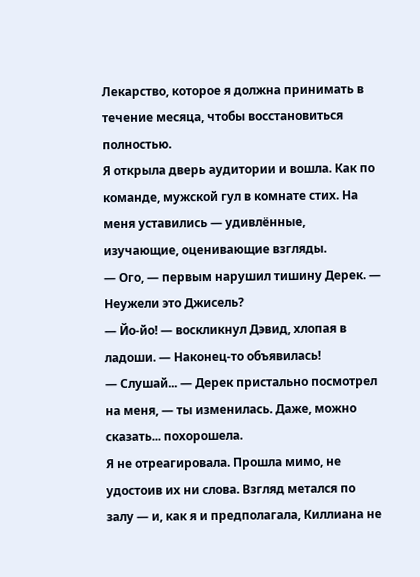Лекарство, которое я должна принимать в течение месяца, чтобы восстановиться полностью.
Я открыла дверь аудитории и вошла. Как по команде, мужской гул в комнате стих. На меня уставились — удивлённые, изучающие, оценивающие взгляды.
— Ого, — первым нарушил тишину Дерек. — Неужели это Джисель?
— Йо-йо! — воскликнул Дэвид, хлопая в ладоши. — Наконец-то объявилась!
— Слушай... — Дерек пристально посмотрел на меня, — ты изменилась. Даже, можно сказать... похорошела.
Я не отреагировала. Прошла мимо, не удостоив их ни слова. Взгляд метался по залу — и, как я и предполагала, Киллиана не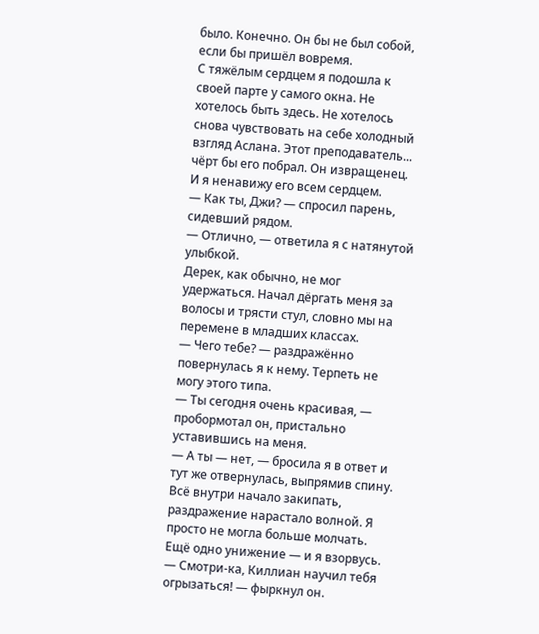было. Конечно. Он бы не был собой, если бы пришёл вовремя.
С тяжёлым сердцем я подошла к своей парте у самого окна. Не хотелось быть здесь. Не хотелось снова чувствовать на себе холодный взгляд Аслана. Этот преподаватель... чёрт бы его побрал. Он извращенец. И я ненавижу его всем сердцем.
— Как ты, Джи? — спросил парень, сидевший рядом.
— Отлично, — ответила я с натянутой улыбкой.
Дерек, как обычно, не мог удержаться. Начал дёргать меня за волосы и трясти стул, словно мы на перемене в младших классах.
— Чего тебе? — раздражённо повернулась я к нему. Терпеть не могу этого типа.
— Ты сегодня очень красивая, — пробормотал он, пристально уставившись на меня.
— А ты — нет, — бросила я в ответ и тут же отвернулась, выпрямив спину. Всё внутри начало закипать, раздражение нарастало волной. Я просто не могла больше молчать. Ещё одно унижение — и я взорвусь.
— Смотри-ка, Киллиан научил тебя огрызаться! — фыркнул он.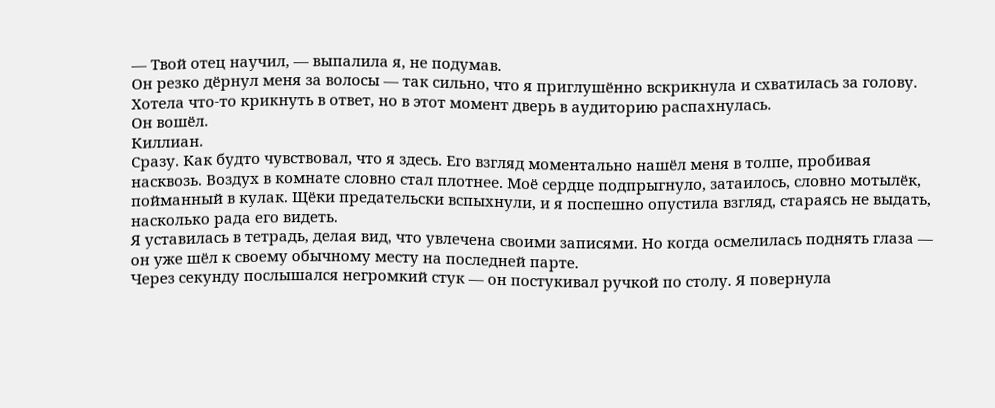— Твой отец научил, — выпалила я, не подумав.
Он резко дёрнул меня за волосы — так сильно, что я приглушённо вскрикнула и схватилась за голову. Хотела что-то крикнуть в ответ, но в этот момент дверь в аудиторию распахнулась.
Он вошёл.
Киллиан.
Сразу. Как будто чувствовал, что я здесь. Его взгляд моментально нашёл меня в толпе, пробивая насквозь. Воздух в комнате словно стал плотнее. Моё сердце подпрыгнуло, затаилось, словно мотылёк, пойманный в кулак. Щёки предательски вспыхнули, и я поспешно опустила взгляд, стараясь не выдать, насколько рада его видеть.
Я уставилась в тетрадь, делая вид, что увлечена своими записями. Но когда осмелилась поднять глаза — он уже шёл к своему обычному месту на последней парте.
Через секунду послышался негромкий стук — он постукивал ручкой по столу. Я повернула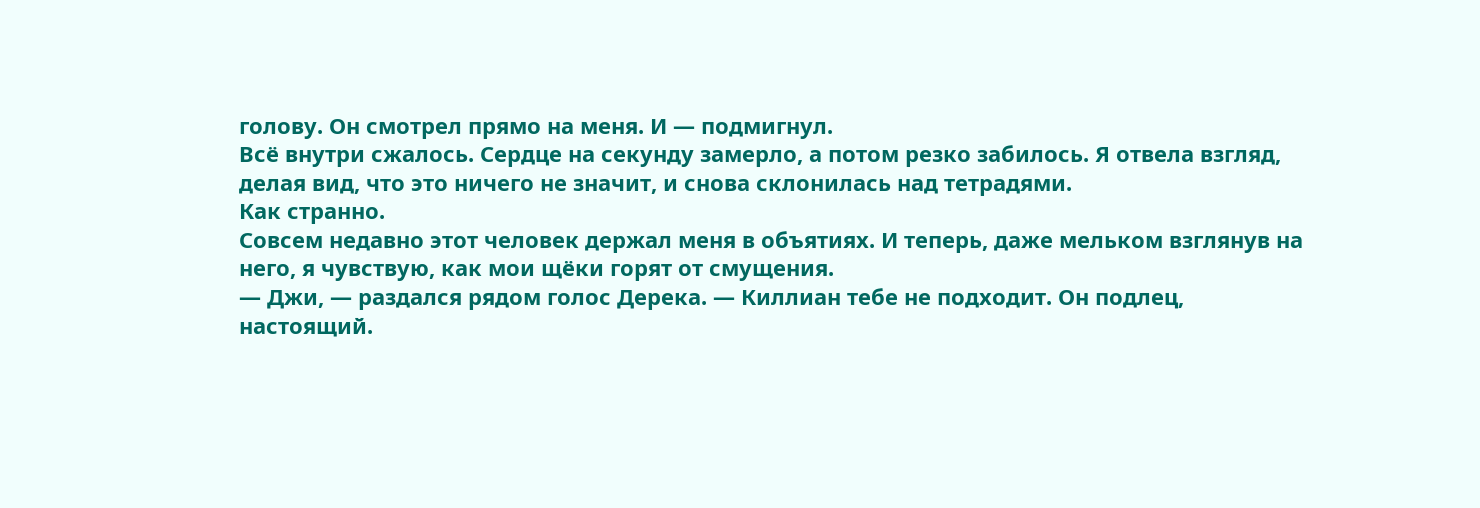голову. Он смотрел прямо на меня. И — подмигнул.
Всё внутри сжалось. Сердце на секунду замерло, а потом резко забилось. Я отвела взгляд, делая вид, что это ничего не значит, и снова склонилась над тетрадями.
Как странно.
Совсем недавно этот человек держал меня в объятиях. И теперь, даже мельком взглянув на него, я чувствую, как мои щёки горят от смущения.
— Джи, — раздался рядом голос Дерека. — Киллиан тебе не подходит. Он подлец, настоящий.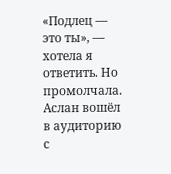«Подлец — это ты», — хотела я ответить. Но промолчала.
Аслан вошёл в аудиторию с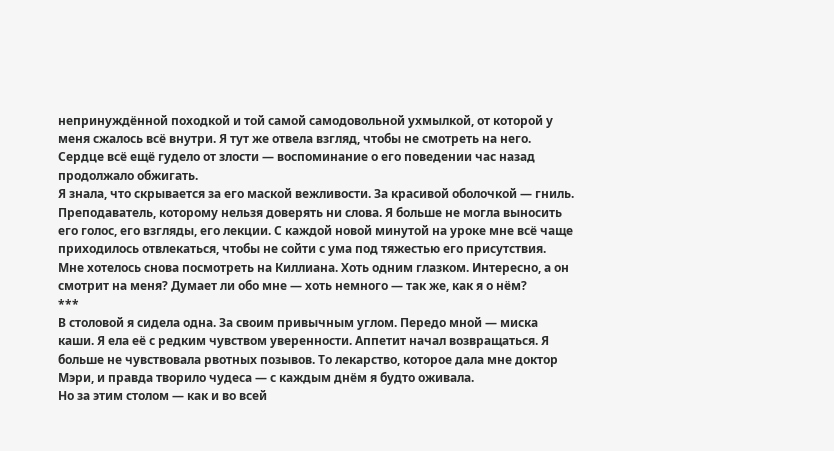непринуждённой походкой и той самой самодовольной ухмылкой, от которой у меня сжалось всё внутри. Я тут же отвела взгляд, чтобы не смотреть на него. Сердце всё ещё гудело от злости — воспоминание о его поведении час назад продолжало обжигать.
Я знала, что скрывается за его маской вежливости. За красивой оболочкой — гниль. Преподаватель, которому нельзя доверять ни слова. Я больше не могла выносить его голос, его взгляды, его лекции. С каждой новой минутой на уроке мне всё чаще приходилось отвлекаться, чтобы не сойти с ума под тяжестью его присутствия.
Мне хотелось снова посмотреть на Киллиана. Хоть одним глазком. Интересно, а он смотрит на меня? Думает ли обо мне — хоть немного — так же, как я о нём?
***
В столовой я сидела одна. За своим привычным углом. Передо мной — миска каши. Я ела её с редким чувством уверенности. Аппетит начал возвращаться. Я больше не чувствовала рвотных позывов. То лекарство, которое дала мне доктор Мэри, и правда творило чудеса — с каждым днём я будто оживала.
Но за этим столом — как и во всей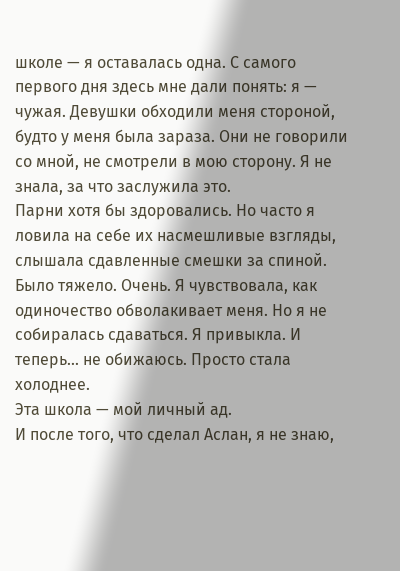школе — я оставалась одна. С самого первого дня здесь мне дали понять: я — чужая. Девушки обходили меня стороной, будто у меня была зараза. Они не говорили со мной, не смотрели в мою сторону. Я не знала, за что заслужила это.
Парни хотя бы здоровались. Но часто я ловила на себе их насмешливые взгляды, слышала сдавленные смешки за спиной. Было тяжело. Очень. Я чувствовала, как одиночество обволакивает меня. Но я не собиралась сдаваться. Я привыкла. И теперь... не обижаюсь. Просто стала холоднее.
Эта школа — мой личный ад.
И после того, что сделал Аслан, я не знаю,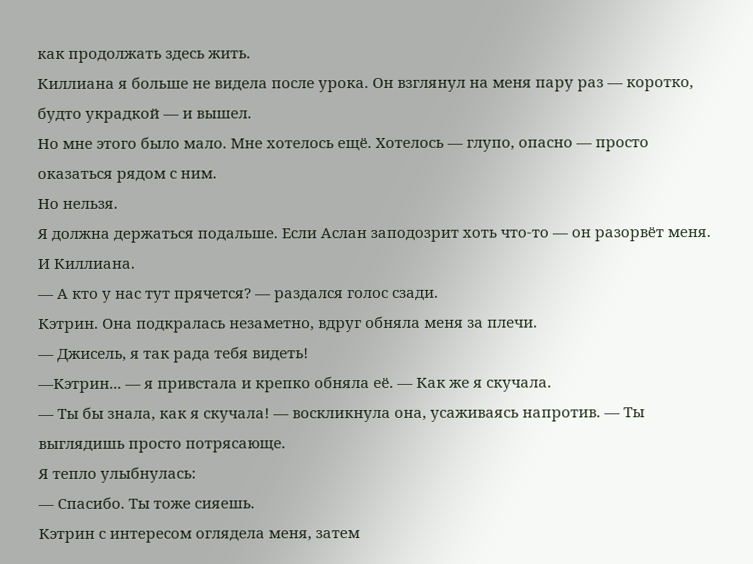как продолжать здесь жить.
Киллиана я больше не видела после урока. Он взглянул на меня пару раз — коротко, будто украдкой — и вышел.
Но мне этого было мало. Мне хотелось ещё. Хотелось — глупо, опасно — просто оказаться рядом с ним.
Но нельзя.
Я должна держаться подальше. Если Аслан заподозрит хоть что-то — он разорвёт меня. И Киллиана.
— А кто у нас тут прячется? — раздался голос сзади.
Кэтрин. Она подкралась незаметно, вдруг обняла меня за плечи.
— Джисель, я так рада тебя видеть!
—Кэтрин... — я привстала и крепко обняла её. — Как же я скучала.
— Ты бы знала, как я скучала! — воскликнула она, усаживаясь напротив. — Ты выглядишь просто потрясающе.
Я тепло улыбнулась:
— Спасибо. Ты тоже сияешь.
Кэтрин с интересом оглядела меня, затем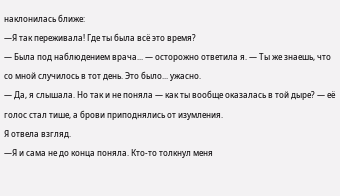наклонилась ближе:
—Я так переживала! Где ты была всё это время?
— Была под наблюдением врача... — осторожно ответила я. — Ты же знаешь, что со мной случилось в тот день. Это было... ужасно.
— Да, я слышала. Но так и не поняла — как ты вообще оказалась в той дыре? — её голос стал тише, а брови приподнялись от изумления.
Я отвела взгляд.
—Я и сама не до конца поняла. Кто-то толкнул меня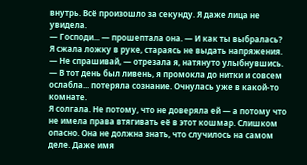внутрь. Всё произошло за секунду. Я даже лица не увидела.
— Господи... — прошептала она. — И как ты выбралась?
Я сжала ложку в руке, стараясь не выдать напряжения.
— Не спрашивай, — отрезала я, натянуто улыбнувшись. — В тот день был ливень, я промокла до нитки и совсем ослабла... потеряла сознание. Очнулась уже в какой-то комнате.
Я солгала. Не потому, что не доверяла ей — а потому что не имела права втягивать её в этот кошмар. Слишком опасно. Она не должна знать, что случилось на самом деле. Даже имя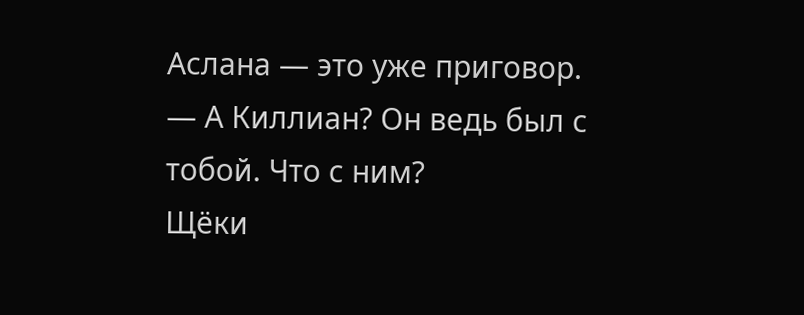Аслана — это уже приговор.
— А Киллиан? Он ведь был с тобой. Что с ним?
Щёки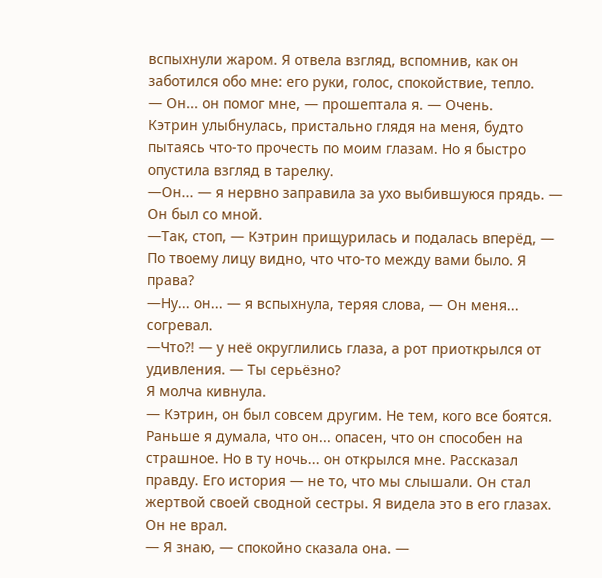вспыхнули жаром. Я отвела взгляд, вспомнив, как он заботился обо мне: его руки, голос, спокойствие, тепло.
— Он... он помог мне, — прошептала я. — Очень.
Кэтрин улыбнулась, пристально глядя на меня, будто пытаясь что-то прочесть по моим глазам. Но я быстро опустила взгляд в тарелку.
—Он... — я нервно заправила за ухо выбившуюся прядь. — Он был со мной.
—Так, стоп, — Кэтрин прищурилась и подалась вперёд, — По твоему лицу видно, что что-то между вами было. Я права?
—Ну... он... — я вспыхнула, теряя слова, — Он меня... согревал.
—Что?! — у неё округлились глаза, а рот приоткрылся от удивления. — Ты серьёзно?
Я молча кивнула.
— Кэтрин, он был совсем другим. Не тем, кого все боятся. Раньше я думала, что он... опасен, что он способен на страшное. Но в ту ночь... он открылся мне. Рассказал правду. Его история — не то, что мы слышали. Он стал жертвой своей сводной сестры. Я видела это в его глазах. Он не врал.
— Я знаю, — спокойно сказала она. —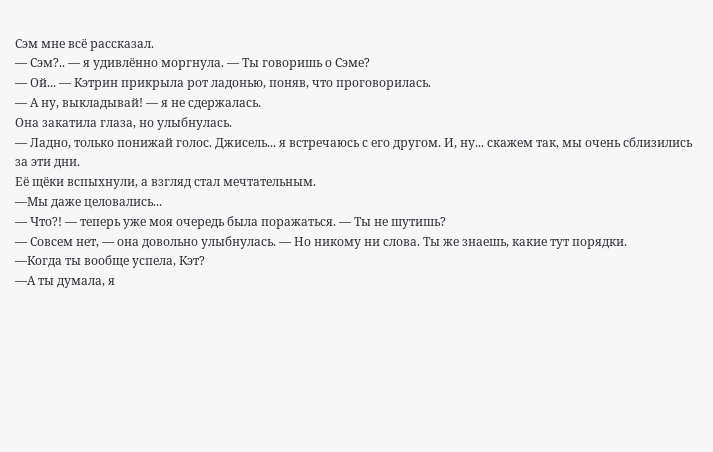Сэм мне всё рассказал.
— Сэм?.. — я удивлённо моргнула. — Ты говоришь о Сэме?
— Ой... — Кэтрин прикрыла рот ладонью, поняв, что проговорилась.
— А ну, выкладывай! — я не сдержалась.
Она закатила глаза, но улыбнулась.
— Ладно, только понижай голос. Джисель... я встречаюсь с его другом. И, ну... скажем так, мы очень сблизились за эти дни.
Её щёки вспыхнули, а взгляд стал мечтательным.
—Мы даже целовались...
— Что?! — теперь уже моя очередь была поражаться. — Ты не шутишь?
— Совсем нет, — она довольно улыбнулась. — Но никому ни слова. Ты же знаешь, какие тут порядки.
—Когда ты вообще успела, Кэт?
—А ты думала, я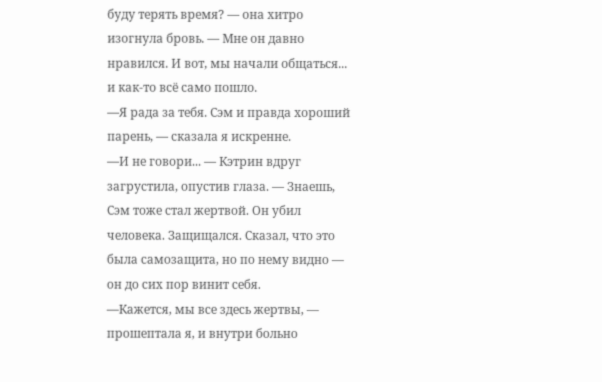буду терять время? — она хитро изогнула бровь. — Мне он давно нравился. И вот, мы начали общаться... и как-то всё само пошло.
—Я рада за тебя. Сэм и правда хороший парень, — сказала я искренне.
—И не говори... — Кэтрин вдруг загрустила, опустив глаза. — Знаешь, Сэм тоже стал жертвой. Он убил человека. Защищался. Сказал, что это была самозащита, но по нему видно — он до сих пор винит себя.
—Кажется, мы все здесь жертвы, — прошептала я, и внутри больно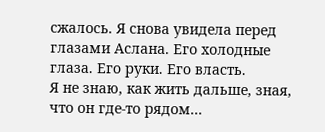сжалось. Я снова увидела перед глазами Аслана. Его холодные глаза. Его руки. Его власть.
Я не знаю, как жить дальше, зная, что он где-то рядом...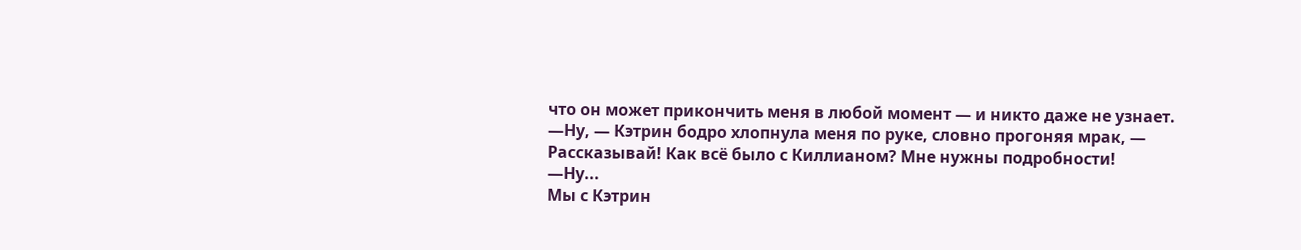что он может прикончить меня в любой момент — и никто даже не узнает.
—Ну, — Кэтрин бодро хлопнула меня по руке, словно прогоняя мрак, — Рассказывай! Как всё было с Киллианом? Мне нужны подробности!
—Ну...
Мы с Кэтрин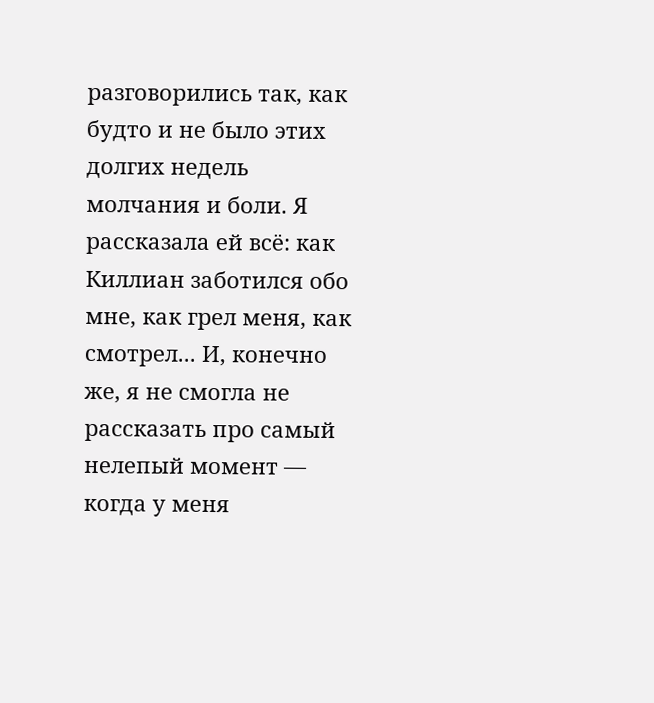разговорились так, как будто и не было этих долгих недель молчания и боли. Я рассказала ей всё: как Киллиан заботился обо мне, как грел меня, как смотрел... И, конечно же, я не смогла не рассказать про самый нелепый момент — когда у меня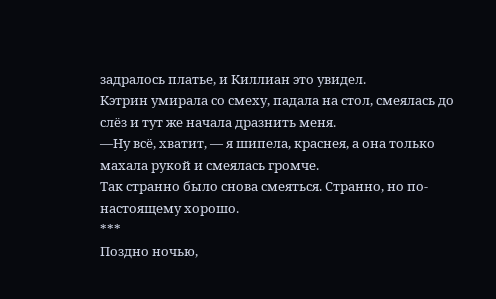задралось платье, и Киллиан это увидел.
Кэтрин умирала со смеху, падала на стол, смеялась до слёз и тут же начала дразнить меня.
—Ну всё, хватит, — я шипела, краснея, а она только махала рукой и смеялась громче.
Так странно было снова смеяться. Странно, но по-настоящему хорошо.
***
Поздно ночью,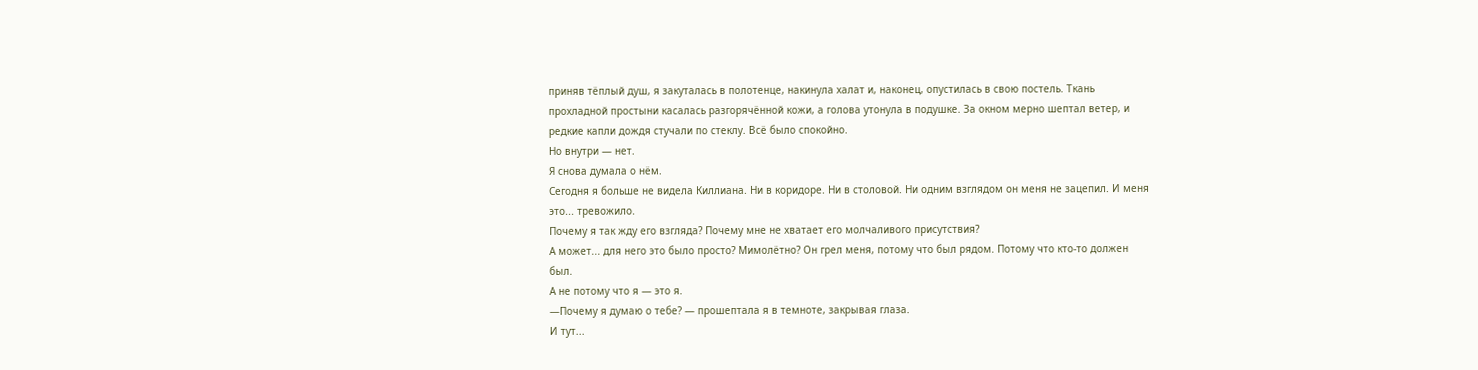приняв тёплый душ, я закуталась в полотенце, накинула халат и, наконец, опустилась в свою постель. Ткань прохладной простыни касалась разгорячённой кожи, а голова утонула в подушке. За окном мерно шептал ветер, и редкие капли дождя стучали по стеклу. Всё было спокойно.
Но внутри — нет.
Я снова думала о нём.
Сегодня я больше не видела Киллиана. Ни в коридоре. Ни в столовой. Ни одним взглядом он меня не зацепил. И меня это... тревожило.
Почему я так жду его взгляда? Почему мне не хватает его молчаливого присутствия?
А может... для него это было просто? Мимолётно? Он грел меня, потому что был рядом. Потому что кто-то должен был.
А не потому что я — это я.
—Почему я думаю о тебе? — прошептала я в темноте, закрывая глаза.
И тут...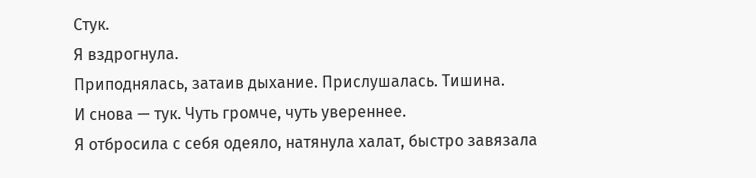Стук.
Я вздрогнула.
Приподнялась, затаив дыхание. Прислушалась. Тишина.
И снова — тук. Чуть громче, чуть увереннее.
Я отбросила с себя одеяло, натянула халат, быстро завязала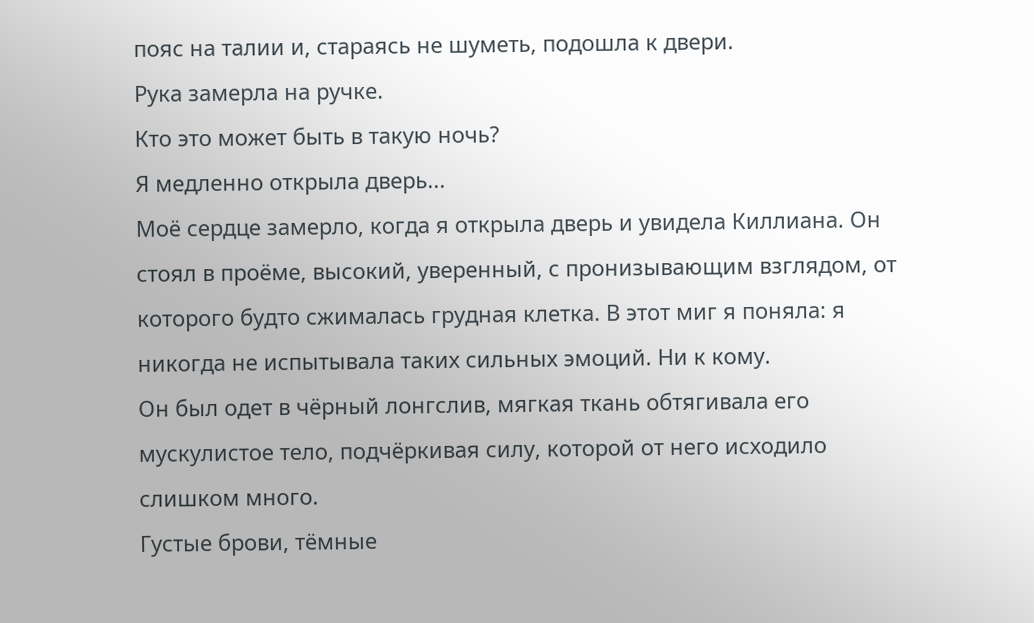пояс на талии и, стараясь не шуметь, подошла к двери.
Рука замерла на ручке.
Кто это может быть в такую ночь?
Я медленно открыла дверь...
Моё сердце замерло, когда я открыла дверь и увидела Киллиана. Он стоял в проёме, высокий, уверенный, с пронизывающим взглядом, от которого будто сжималась грудная клетка. В этот миг я поняла: я никогда не испытывала таких сильных эмоций. Ни к кому.
Он был одет в чёрный лонгслив, мягкая ткань обтягивала его мускулистое тело, подчёркивая силу, которой от него исходило слишком много.
Густые брови, тёмные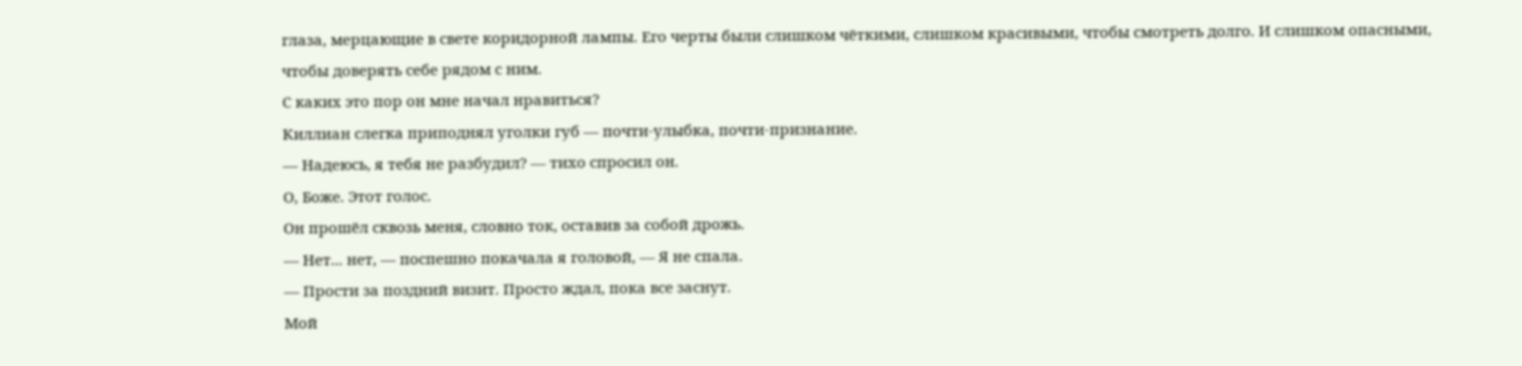глаза, мерцающие в свете коридорной лампы. Его черты были слишком чёткими, слишком красивыми, чтобы смотреть долго. И слишком опасными, чтобы доверять себе рядом с ним.
С каких это пор он мне начал нравиться?
Киллиан слегка приподнял уголки губ — почти-улыбка, почти-признание.
— Надеюсь, я тебя не разбудил? — тихо спросил он.
О, Боже. Этот голос.
Он прошёл сквозь меня, словно ток, оставив за собой дрожь.
— Нет... нет, — поспешно покачала я головой, — Я не спала.
— Прости за поздний визит. Просто ждал, пока все заснут.
Мой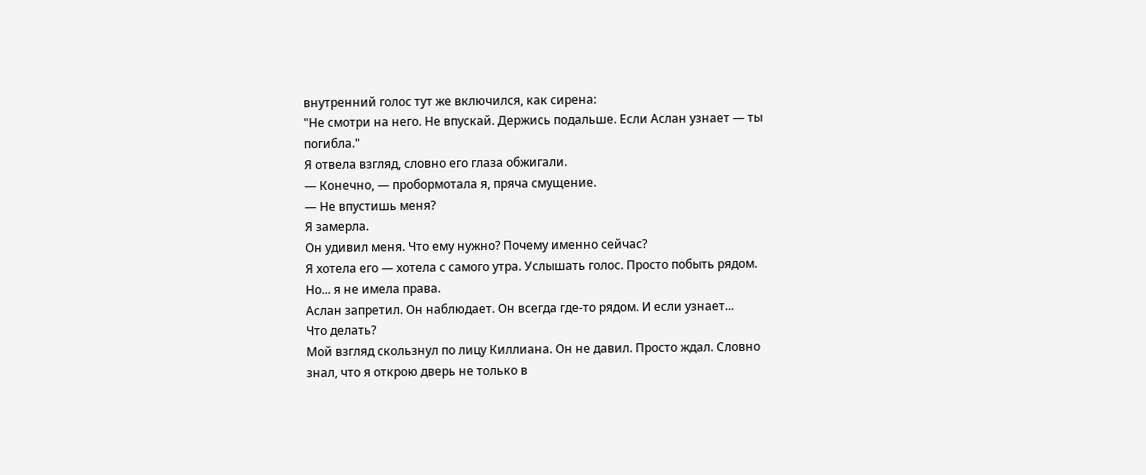внутренний голос тут же включился, как сирена:
"Не смотри на него. Не впускай. Держись подальше. Если Аслан узнает — ты погибла."
Я отвела взгляд, словно его глаза обжигали.
— Конечно, — пробормотала я, пряча смущение.
— Не впустишь меня?
Я замерла.
Он удивил меня. Что ему нужно? Почему именно сейчас?
Я хотела его — хотела с самого утра. Услышать голос. Просто побыть рядом.
Но... я не имела права.
Аслан запретил. Он наблюдает. Он всегда где-то рядом. И если узнает...
Что делать?
Мой взгляд скользнул по лицу Киллиана. Он не давил. Просто ждал. Словно знал, что я открою дверь не только в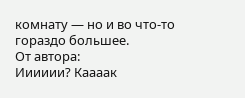комнату — но и во что-то гораздо большее.
От автора:
Ииииии? Каааак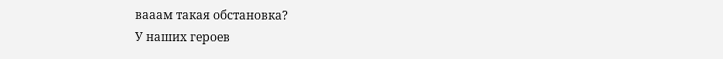вааам такая обстановка?
У наших героев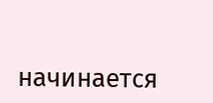начинается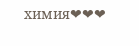химия❤❤❤